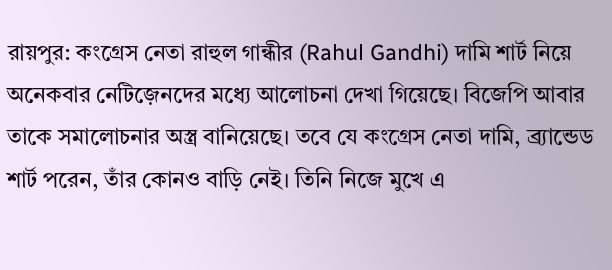রায়পুর: কংগ্রেস নেতা রাহুল গান্ধীর (Rahul Gandhi) দামি শার্ট নিয়ে অনেকবার নেটিজ়েনদের মধ্যে আলোচনা দেখা গিয়েছে। বিজেপি আবার তাকে সমালোচনার অস্ত্র বানিয়েছে। তবে যে কংগ্রেস নেতা দামি, ব্র্যান্ডেড শার্ট পরেন, তাঁর কোনও বাড়ি নেই। তিনি নিজে মুখে এ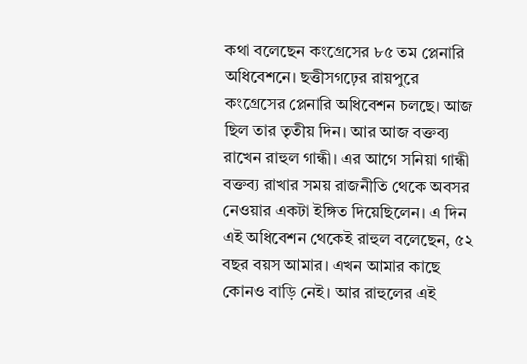কথা বলেছেন কংগ্রেসের ৮৫ তম প্লেনারি অধিবেশনে। ছত্তীসগঢ়ের রায়পুরে কংগ্রেসের প্লেনারি অধিবেশন চলছে। আজ ছিল তার তৃতীয় দিন। আর আজ বক্তব্য রাখেন রাহুল গান্ধী। এর আগে সনিয়া গান্ধী বক্তব্য রাখার সময় রাজনীতি থেকে অবসর নেওয়ার একটা ইঙ্গিত দিয়েছিলেন। এ দিন এই অধিবেশন থেকেই রাহুল বলেছেন, ৫২ বছর বয়স আমার। এখন আমার কাছে কোনও বাড়ি নেই। আর রাহুলের এই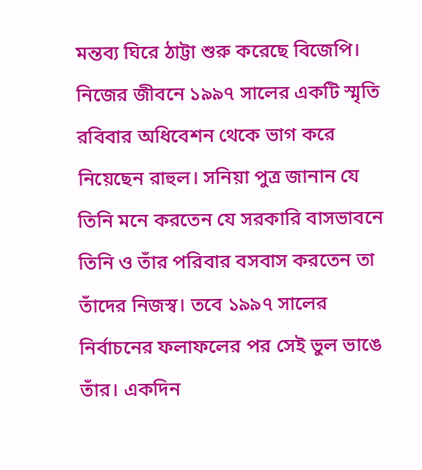মন্তব্য ঘিরে ঠাট্টা শুরু করেছে বিজেপি।
নিজের জীবনে ১৯৯৭ সালের একটি স্মৃতি রবিবার অধিবেশন থেকে ভাগ করে নিয়েছেন রাহুল। সনিয়া পুত্র জানান যে তিনি মনে করতেন যে সরকারি বাসভাবনে তিনি ও তাঁর পরিবার বসবাস করতেন তা তাঁদের নিজস্ব। তবে ১৯৯৭ সালের নির্বাচনের ফলাফলের পর সেই ভুল ভাঙে তাঁর। একদিন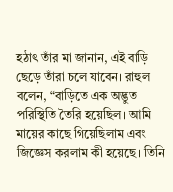হঠাৎ তাঁর মা জানান, এই বাড়ি ছেড়ে তাঁরা চলে যাবেন। রাহুল বলেন, “বাড়িতে এক অদ্ভুত পরিস্থিতি তৈরি হয়েছিল। আমি মায়ের কাছে গিয়েছিলাম এবং জিজ্ঞেস করলাম কী হয়েছে। তিনি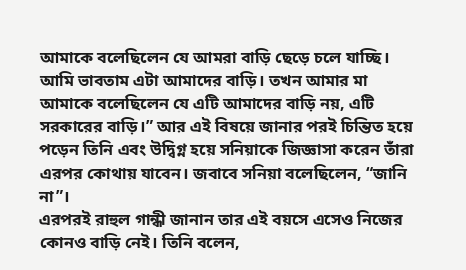আমাকে বলেছিলেন যে আমরা বাড়ি ছেড়ে চলে যাচ্ছি। আমি ভাবতাম এটা আমাদের বাড়ি। তখন আমার মা আমাকে বলেছিলেন যে এটি আমাদের বাড়ি নয়, এটি সরকারের বাড়ি।” আর এই বিষয়ে জানার পরই চিন্তিত হয়ে পড়েন তিনি এবং উদ্বিগ্ন হয়ে সনিয়াকে জিজ্ঞাসা করেন তাঁরা এরপর কোথায় যাবেন। জবাবে সনিয়া বলেছিলেন, “জানি না”।
এরপরই রাহুল গান্ধী জানান তার এই বয়সে এসেও নিজের কোনও বাড়ি নেই। তিনি বলেন,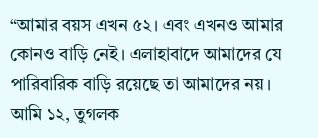“আমার বয়স এখন ৫২। এবং এখনও আমার কোনও বাড়ি নেই। এলাহাবাদে আমাদের যে পারিবারিক বাড়ি রয়েছে তা আমাদের নয়। আমি ১২, তুগলক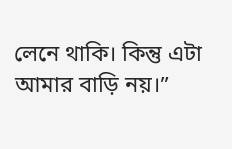লেনে থাকি। কিন্তু এটা আমার বাড়ি নয়।”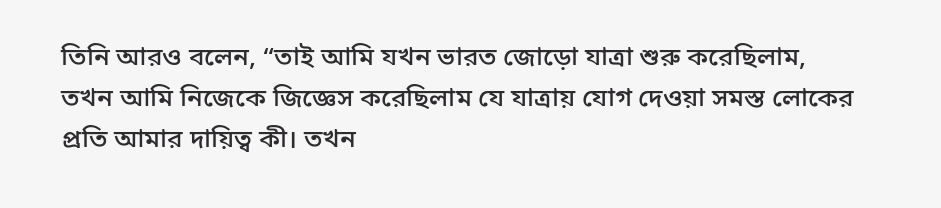তিনি আরও বলেন, “তাই আমি যখন ভারত জোড়ো যাত্রা শুরু করেছিলাম, তখন আমি নিজেকে জিজ্ঞেস করেছিলাম যে যাত্রায় যোগ দেওয়া সমস্ত লোকের প্রতি আমার দায়িত্ব কী। তখন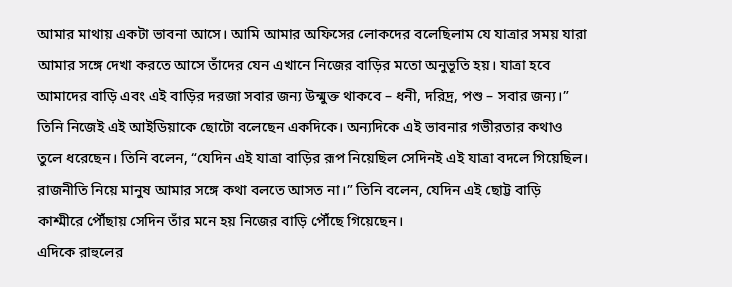আমার মাথায় একটা ভাবনা আসে। আমি আমার অফিসের লোকদের বলেছিলাম যে যাত্রার সময় যারা আমার সঙ্গে দেখা করতে আসে তাঁদের যেন এখানে নিজের বাড়ির মতো অনুভূতি হয়। যাত্রা হবে আমাদের বাড়ি এবং এই বাড়ির দরজা সবার জন্য উন্মুক্ত থাকবে – ধনী, দরিদ্র, পশু – সবার জন্য।” তিনি নিজেই এই আইডিয়াকে ছোটো বলেছেন একদিকে। অন্যদিকে এই ভাবনার গভীরতার কথাও তুলে ধরেছেন। তিনি বলেন, “যেদিন এই যাত্রা বাড়ির রূপ নিয়েছিল সেদিনই এই যাত্রা বদলে গিয়েছিল। রাজনীতি নিয়ে মানুষ আমার সঙ্গে কথা বলতে আসত না।” তিনি বলেন, যেদিন এই ছোট্ট বাড়ি কাশ্মীরে পৌঁছায় সেদিন তাঁর মনে হয় নিজের বাড়ি পৌঁছে গিয়েছেন।
এদিকে রাহুলের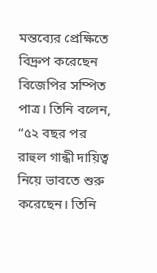মন্তব্যের প্রেক্ষিতে বিদ্রুপ করেছেন বিজেপির সম্পিত পাত্র। তিনি বলেন, “৫২ বছর পর রাহুল গান্ধী দায়িত্ব নিয়ে ভাবতে শুরু করেছেন। তিনি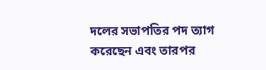দলের সভাপতির পদ ত্যাগ করেছেন এবং তারপর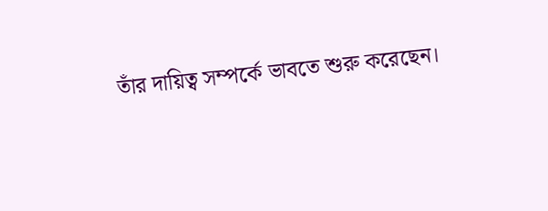তাঁর দায়িত্ব সম্পর্কে ভাবতে শুরু করেছেন।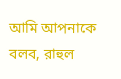আমি আপনাকে বলব, রাহুল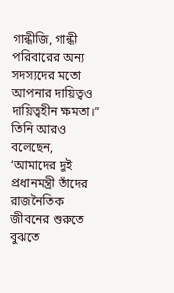গান্ধীজি, গান্ধী পরিবারের অন্য সদস্যদের মতো আপনার দায়িত্বও দায়িত্বহীন ক্ষমতা।” তিনি আরও বলেছেন, ‘আমাদের দুই প্রধানমন্ত্রী তাঁদের রাজনৈতিক জীবনের শুরুতে বুঝতে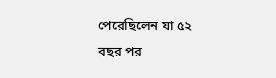পেরেছিলেন যা ৫২ বছর পর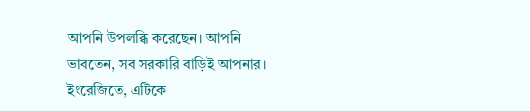আপনি উপলব্ধি করেছেন। আপনি ভাবতেন, সব সরকারি বাড়িই আপনার। ইংরেজিতে, এটিকে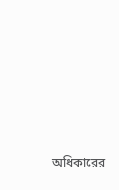অধিকারের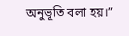অনুভূতি বলা হয়।”